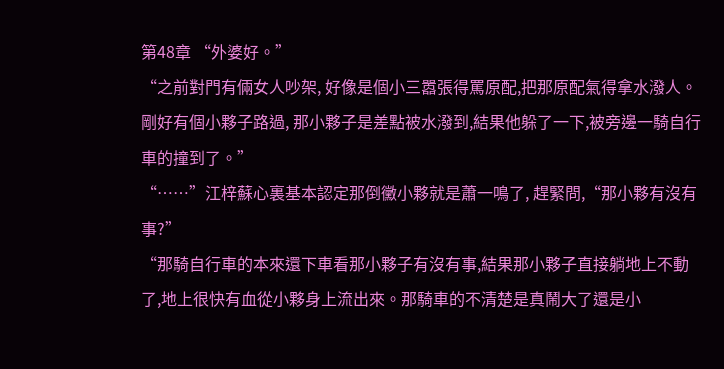第48章 “外婆好。”
“之前對門有倆女人吵架, 好像是個小三嚣張得罵原配,把那原配氣得拿水潑人。剛好有個小夥子路過, 那小夥子是差點被水潑到,結果他躲了一下,被旁邊一騎自行車的撞到了。”
“……”江梓蘇心裏基本認定那倒黴小夥就是蕭一鳴了, 趕緊問,“那小夥有沒有事?”
“那騎自行車的本來還下車看那小夥子有沒有事,結果那小夥子直接躺地上不動了,地上很快有血從小夥身上流出來。那騎車的不清楚是真鬧大了還是小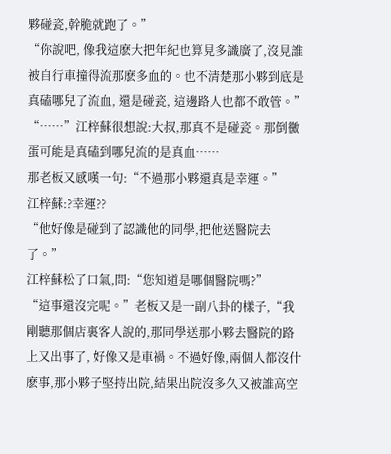夥碰瓷,幹脆就跑了。”
“你說吧, 像我這麽大把年紀也算見多識廣了,沒見誰被自行車撞得流那麽多血的。也不清楚那小夥到底是真磕哪兒了流血, 還是碰瓷, 這邊路人也都不敢管。”
“……”江梓蘇很想說:大叔,那真不是碰瓷。那倒黴蛋可能是真磕到哪兒流的是真血……
那老板又感嘆一句:“不過那小夥還真是幸運。”
江梓蘇:?幸運??
“他好像是碰到了認識他的同學,把他送醫院去了。”
江梓蘇松了口氣,問:“您知道是哪個醫院嗎?”
“這事還沒完呢。”老板又是一副八卦的樣子,“我剛聽那個店裏客人說的,那同學送那小夥去醫院的路上又出事了, 好像又是車禍。不過好像,兩個人都沒什麽事,那小夥子堅持出院,結果出院沒多久又被誰高空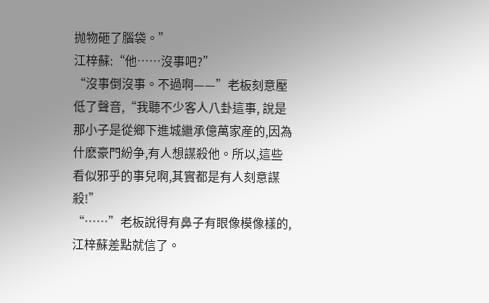抛物砸了腦袋。”
江梓蘇:“他……沒事吧?”
“沒事倒沒事。不過啊——”老板刻意壓低了聲音,“我聽不少客人八卦這事, 說是那小子是從鄉下進城繼承億萬家産的,因為什麽豪門紛争,有人想謀殺他。所以,這些看似邪乎的事兒啊,其實都是有人刻意謀殺!”
“……”老板說得有鼻子有眼像模像樣的,江梓蘇差點就信了。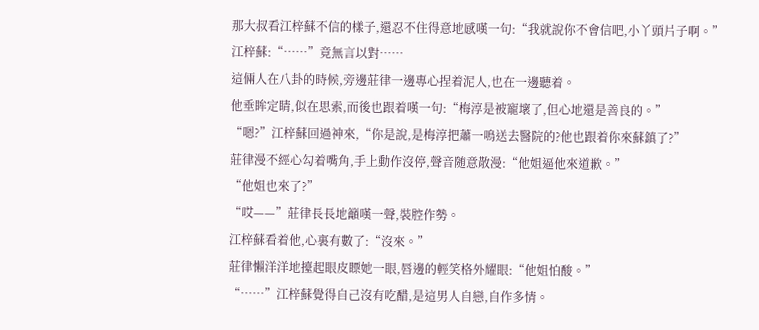那大叔看江梓蘇不信的樣子,還忍不住得意地感嘆一句:“我就說你不會信吧,小丫頭片子啊。”
江梓蘇:“……”竟無言以對……
這倆人在八卦的時候,旁邊莊律一邊專心捏着泥人,也在一邊聽着。
他垂眸定睛,似在思索,而後也跟着嘆一句:“梅淳是被寵壞了,但心地還是善良的。”
“嗯?”江梓蘇回過神來,“你是說,是梅淳把蕭一鳴送去醫院的?他也跟着你來蘇鎮了?”
莊律漫不經心勾着嘴角,手上動作沒停,聲音随意散漫:“他姐逼他來道歉。”
“他姐也來了?”
“哎——”莊律長長地籲嘆一聲,裝腔作勢。
江梓蘇看着他,心裏有數了:“沒來。”
莊律懶洋洋地擡起眼皮瞟她一眼,唇邊的輕笑格外耀眼:“他姐怕酸。”
“……”江梓蘇覺得自己沒有吃醋,是這男人自戀,自作多情。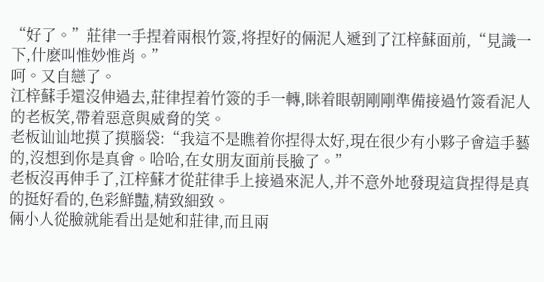“好了。”莊律一手捏着兩根竹簽,将捏好的倆泥人遞到了江梓蘇面前,“見識一下,什麽叫惟妙惟肖。”
呵。又自戀了。
江梓蘇手還沒伸過去,莊律捏着竹簽的手一轉,眯着眼朝剛剛準備接過竹簽看泥人的老板笑,帶着惡意與威脅的笑。
老板讪讪地摸了摸腦袋:“我這不是瞧着你捏得太好,現在很少有小夥子會這手藝的,沒想到你是真會。哈哈,在女朋友面前長臉了。”
老板沒再伸手了,江梓蘇才從莊律手上接過來泥人,并不意外地發現這貨捏得是真的挺好看的,色彩鮮豔,精致細致。
倆小人從臉就能看出是她和莊律,而且兩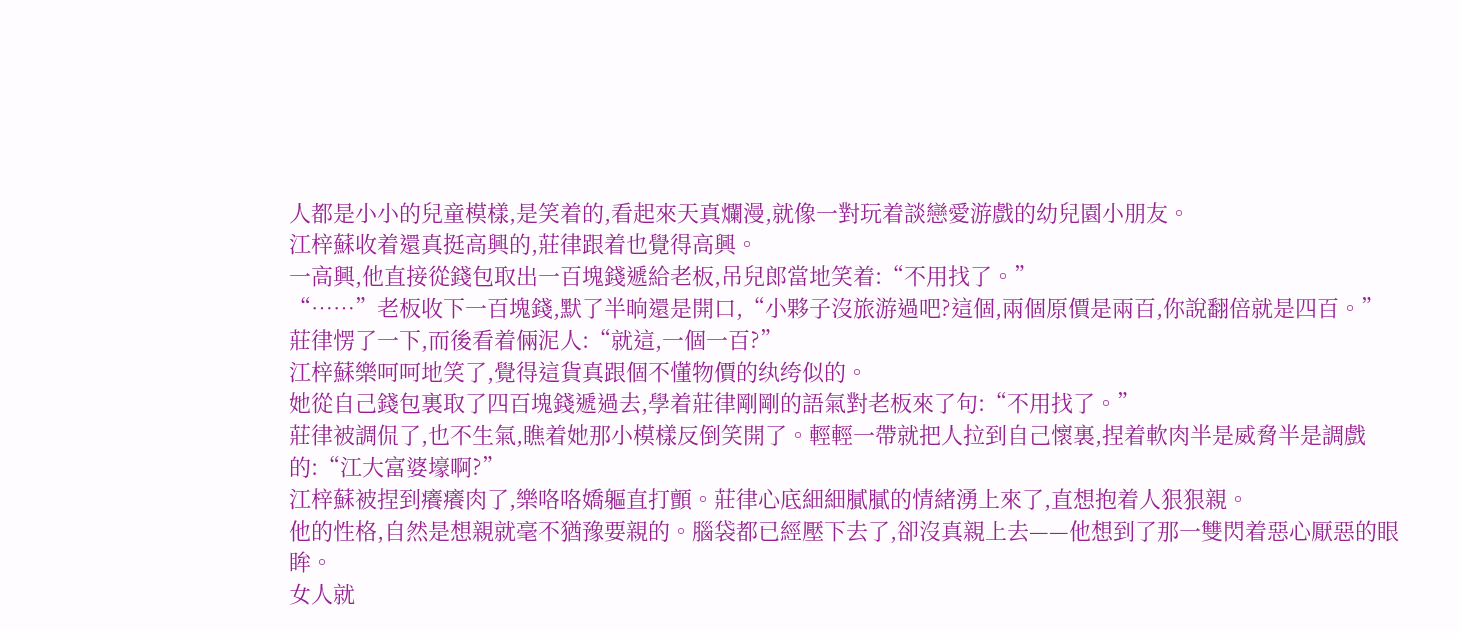人都是小小的兒童模樣,是笑着的,看起來天真爛漫,就像一對玩着談戀愛游戲的幼兒園小朋友。
江梓蘇收着還真挺高興的,莊律跟着也覺得高興。
一高興,他直接從錢包取出一百塊錢遞給老板,吊兒郎當地笑着:“不用找了。”
“……”老板收下一百塊錢,默了半晌還是開口,“小夥子沒旅游過吧?這個,兩個原價是兩百,你說翻倍就是四百。”
莊律愣了一下,而後看着倆泥人:“就這,一個一百?”
江梓蘇樂呵呵地笑了,覺得這貨真跟個不懂物價的纨绔似的。
她從自己錢包裏取了四百塊錢遞過去,學着莊律剛剛的語氣對老板來了句:“不用找了。”
莊律被調侃了,也不生氣,瞧着她那小模樣反倒笑開了。輕輕一帶就把人拉到自己懷裏,捏着軟肉半是威脅半是調戲的:“江大富婆壕啊?”
江梓蘇被捏到癢癢肉了,樂咯咯嬌軀直打顫。莊律心底細細膩膩的情緒湧上來了,直想抱着人狠狠親。
他的性格,自然是想親就毫不猶豫要親的。腦袋都已經壓下去了,卻沒真親上去——他想到了那一雙閃着惡心厭惡的眼眸。
女人就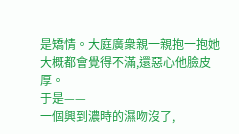是矯情。大庭廣衆親一親抱一抱她大概都會覺得不滿,還惡心他臉皮厚。
于是——
一個興到濃時的濕吻沒了,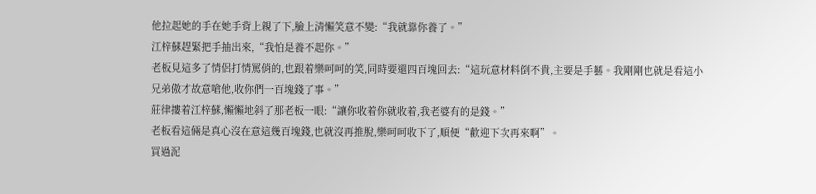他拉起她的手在她手背上親了下,臉上清懶笑意不變:“我就靠你養了。”
江梓蘇趕緊把手抽出來,“我怕是養不起你。”
老板見這多了情侶打情罵俏的,也跟着樂呵呵的笑,同時要還四百塊回去:“這玩意材料倒不貴,主要是手藝。我剛剛也就是看這小兄弟傲才故意嗆他,收你們一百塊錢了事。”
莊律摟着江梓蘇,懶懶地斜了那老板一眼:“讓你收着你就收着,我老婆有的是錢。”
老板看這倆是真心沒在意這幾百塊錢,也就沒再推脫,樂呵呵收下了,順便“歡迎下次再來啊”。
買過泥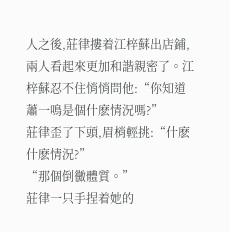人之後,莊律摟着江梓蘇出店鋪,兩人看起來更加和諧親密了。江梓蘇忍不住悄悄問他:“你知道蕭一鳴是個什麽情況嗎?”
莊律歪了下頭,眉梢輕挑:“什麽什麽情況?”
“那個倒黴體質。”
莊律一只手捏着她的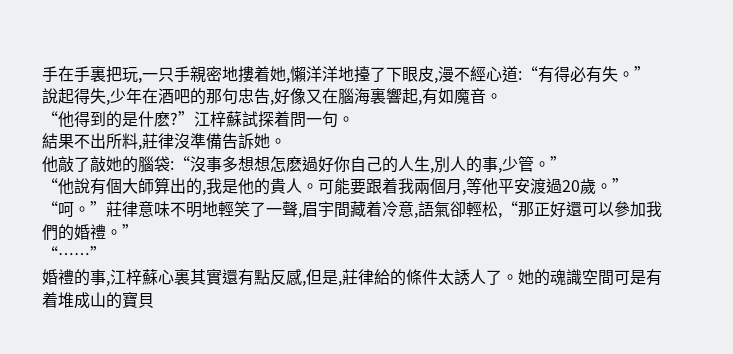手在手裏把玩,一只手親密地摟着她,懶洋洋地擡了下眼皮,漫不經心道:“有得必有失。”
說起得失,少年在酒吧的那句忠告,好像又在腦海裏響起,有如魔音。
“他得到的是什麽?”江梓蘇試探着問一句。
結果不出所料,莊律沒準備告訴她。
他敲了敲她的腦袋:“沒事多想想怎麽過好你自己的人生,別人的事,少管。”
“他說有個大師算出的,我是他的貴人。可能要跟着我兩個月,等他平安渡過20歲。”
“呵。”莊律意味不明地輕笑了一聲,眉宇間藏着冷意,語氣卻輕松,“那正好還可以參加我們的婚禮。”
“……”
婚禮的事,江梓蘇心裏其實還有點反感,但是,莊律給的條件太誘人了。她的魂識空間可是有着堆成山的寶貝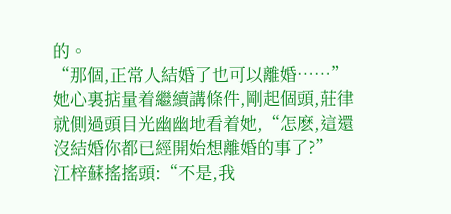的。
“那個,正常人結婚了也可以離婚……”
她心裏掂量着繼續講條件,剛起個頭,莊律就側過頭目光幽幽地看着她,“怎麽,這還沒結婚你都已經開始想離婚的事了?”
江梓蘇搖搖頭:“不是,我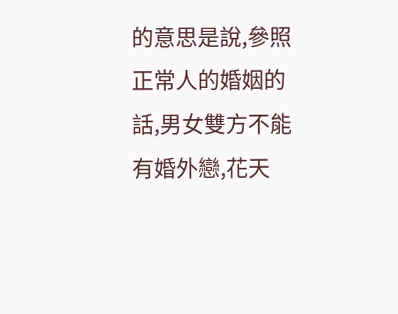的意思是說,參照正常人的婚姻的話,男女雙方不能有婚外戀,花天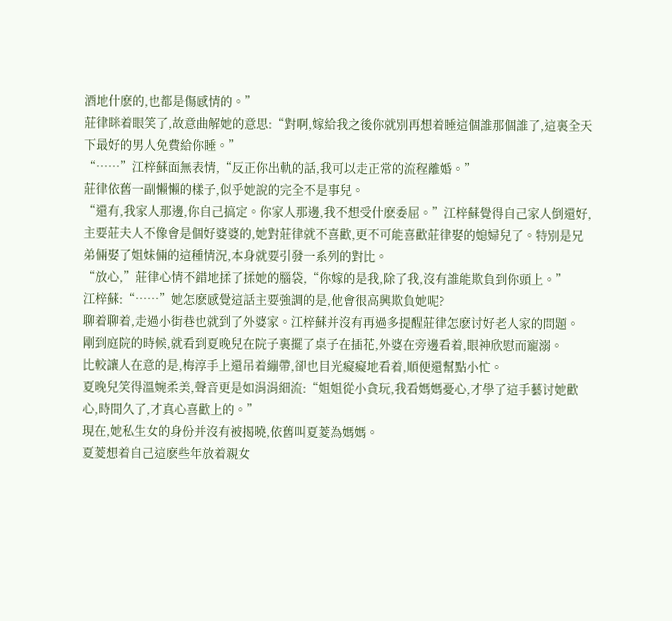酒地什麽的,也都是傷感情的。”
莊律眯着眼笑了,故意曲解她的意思:“對啊,嫁給我之後你就別再想着睡這個誰那個誰了,這裏全天下最好的男人免費給你睡。”
“……”江梓蘇面無表情,“反正你出軌的話,我可以走正常的流程離婚。”
莊律依舊一副懶懶的樣子,似乎她說的完全不是事兒。
“還有,我家人那邊,你自己搞定。你家人那邊,我不想受什麽委屈。”江梓蘇覺得自己家人倒還好,主要莊夫人不像會是個好婆婆的,她對莊律就不喜歡,更不可能喜歡莊律娶的媳婦兒了。特別是兄弟倆娶了姐妹倆的這種情況,本身就要引發一系列的對比。
“放心,”莊律心情不錯地揉了揉她的腦袋,“你嫁的是我,除了我,沒有誰能欺負到你頭上。”
江梓蘇:“……”她怎麽感覺這話主要強調的是,他會很高興欺負她呢?
聊着聊着,走過小街巷也就到了外婆家。江梓蘇并沒有再過多提醒莊律怎麽讨好老人家的問題。
剛到庭院的時候,就看到夏晚兒在院子裏擺了桌子在插花,外婆在旁邊看着,眼神欣慰而寵溺。
比較讓人在意的是,梅淳手上還吊着繃帶,卻也目光癡癡地看着,順便還幫點小忙。
夏晚兒笑得溫婉柔美,聲音更是如涓涓細流:“姐姐從小貪玩,我看媽媽憂心,才學了這手藝讨她歡心,時間久了,才真心喜歡上的。”
現在,她私生女的身份并沒有被揭曉,依舊叫夏菱為媽媽。
夏菱想着自己這麽些年放着親女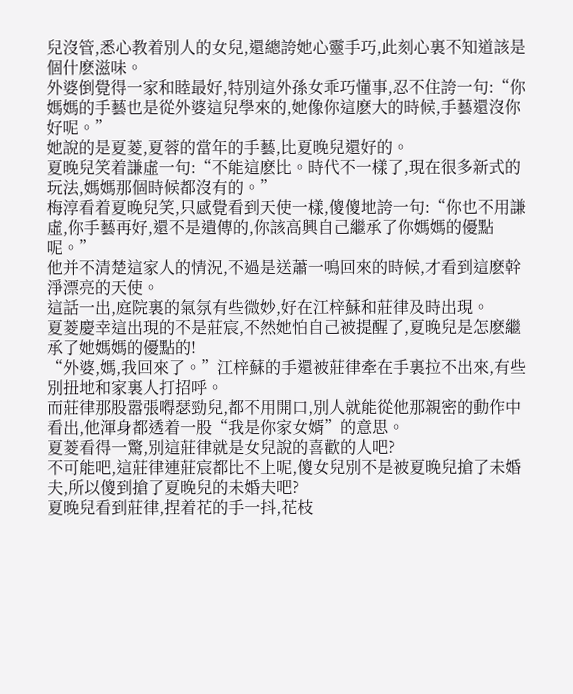兒沒管,悉心教着別人的女兒,還總誇她心靈手巧,此刻心裏不知道該是個什麽滋味。
外婆倒覺得一家和睦最好,特別這外孫女乖巧懂事,忍不住誇一句:“你媽媽的手藝也是從外婆這兒學來的,她像你這麽大的時候,手藝還沒你好呢。”
她說的是夏菱,夏蓉的當年的手藝,比夏晚兒還好的。
夏晚兒笑着謙虛一句:“不能這麽比。時代不一樣了,現在很多新式的玩法,媽媽那個時候都沒有的。”
梅淳看着夏晚兒笑,只感覺看到天使一樣,傻傻地誇一句:“你也不用謙虛,你手藝再好,還不是遺傳的,你該高興自己繼承了你媽媽的優點呢。”
他并不清楚這家人的情況,不過是送蕭一鳴回來的時候,才看到這麽幹淨漂亮的天使。
這話一出,庭院裏的氣氛有些微妙,好在江梓蘇和莊律及時出現。
夏菱慶幸這出現的不是莊宸,不然她怕自己被提醒了,夏晚兒是怎麽繼承了她媽媽的優點的!
“外婆,媽,我回來了。”江梓蘇的手還被莊律牽在手裏拉不出來,有些別扭地和家裏人打招呼。
而莊律那股嚣張嘚瑟勁兒,都不用開口,別人就能從他那親密的動作中看出,他渾身都透着一股“我是你家女婿”的意思。
夏菱看得一驚,別這莊律就是女兒說的喜歡的人吧?
不可能吧,這莊律連莊宸都比不上呢,傻女兒別不是被夏晚兒搶了未婚夫,所以傻到搶了夏晚兒的未婚夫吧?
夏晚兒看到莊律,捏着花的手一抖,花枝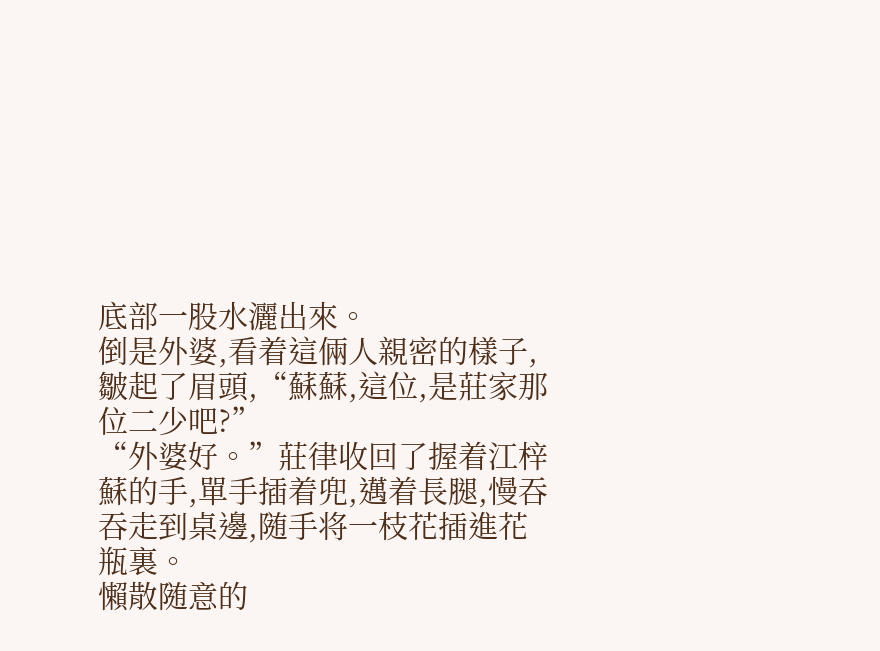底部一股水灑出來。
倒是外婆,看着這倆人親密的樣子,皺起了眉頭,“蘇蘇,這位,是莊家那位二少吧?”
“外婆好。”莊律收回了握着江梓蘇的手,單手插着兜,邁着長腿,慢吞吞走到桌邊,随手将一枝花插進花瓶裏。
懶散随意的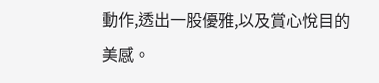動作,透出一股優雅,以及賞心悅目的美感。